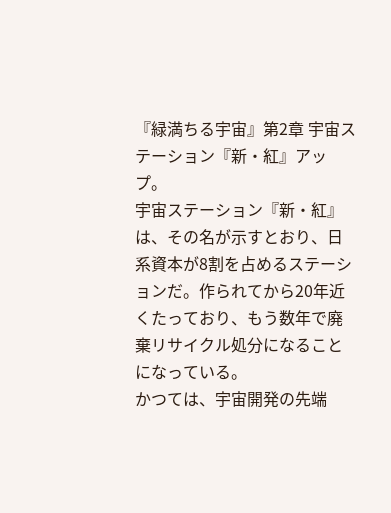『緑満ちる宇宙』第2章 宇宙ステーション『新・紅』アップ。
宇宙ステーション『新・紅』は、その名が示すとおり、日系資本が8割を占めるステーションだ。作られてから20年近くたっており、もう数年で廃棄リサイクル処分になることになっている。
かつては、宇宙開発の先端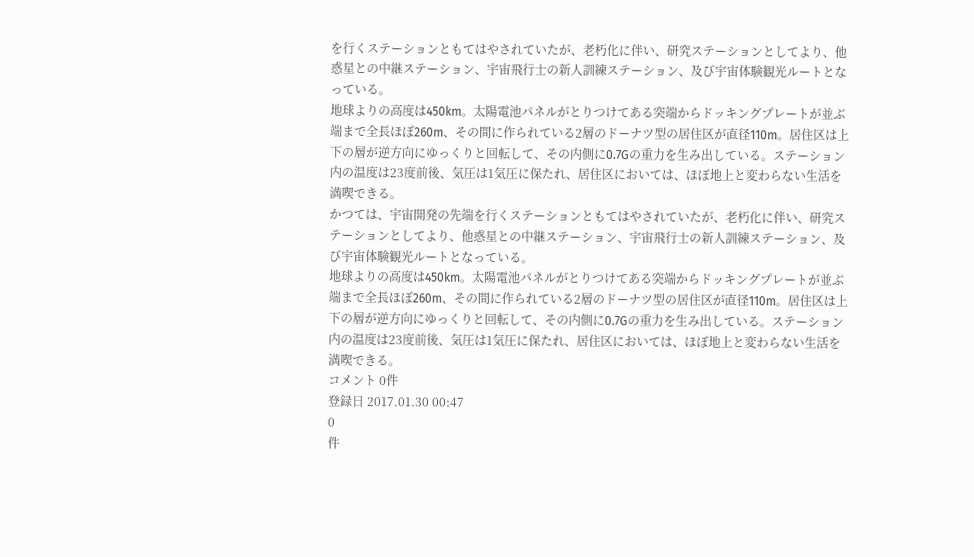を行くステーションともてはやされていたが、老朽化に伴い、研究ステーションとしてより、他惑星との中継ステーション、宇宙飛行士の新人訓練ステーション、及び宇宙体験観光ルートとなっている。
地球よりの高度は450km。太陽電池パネルがとりつけてある突端からドッキングプレートが並ぶ端まで全長ほぼ260m、その間に作られている2層のドーナツ型の居住区が直径110m。居住区は上下の層が逆方向にゆっくりと回転して、その内側に0.7Gの重力を生み出している。ステーション内の温度は23度前後、気圧は1気圧に保たれ、居住区においては、ほぼ地上と変わらない生活を満喫できる。
かつては、宇宙開発の先端を行くステーションともてはやされていたが、老朽化に伴い、研究ステーションとしてより、他惑星との中継ステーション、宇宙飛行士の新人訓練ステーション、及び宇宙体験観光ルートとなっている。
地球よりの高度は450km。太陽電池パネルがとりつけてある突端からドッキングプレートが並ぶ端まで全長ほぼ260m、その間に作られている2層のドーナツ型の居住区が直径110m。居住区は上下の層が逆方向にゆっくりと回転して、その内側に0.7Gの重力を生み出している。ステーション内の温度は23度前後、気圧は1気圧に保たれ、居住区においては、ほぼ地上と変わらない生活を満喫できる。
コメント 0件
登録日 2017.01.30 00:47
0
件